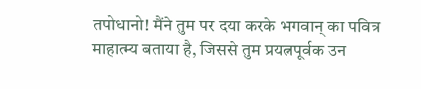तपोधानो! मैंने तुम पर दया करके भगवान् का पवित्र माहात्म्य बताया है, जिससे तुम प्रयत्नपूर्वक उन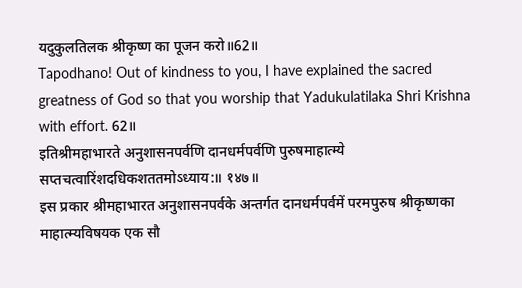यदुकुलतिलक श्रीकृष्ण का पूजन करो॥62॥
Tapodhano! Out of kindness to you, I have explained the sacred greatness of God so that you worship that Yadukulatilaka Shri Krishna with effort. 62॥
इतिश्रीमहाभारते अनुशासनपर्वणि दानधर्मपर्वणि पुरुषमाहात्म्ये सप्तचत्वारिंशदधिकशततमोऽध्याय:॥ १४७॥
इस प्रकार श्रीमहाभारत अनुशासनपर्वके अन्तर्गत दानधर्मपर्वमें परमपुरुष श्रीकृष्णका माहात्म्यविषयक एक सौ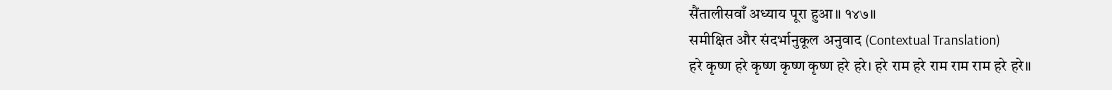सैंतालीसवाँ अध्याय पूरा हुआ॥ १४७॥
समीक्षित और संदर्भानुकूल अनुवाद (Contextual Translation)
हरे कृष्ण हरे कृष्ण कृष्ण कृष्ण हरे हरे। हरे राम हरे राम राम राम हरे हरे॥